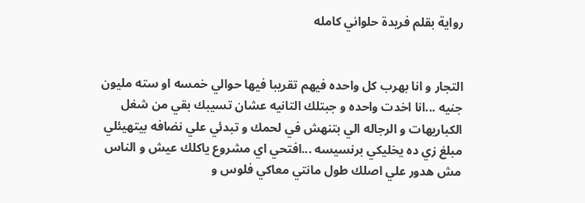رواية بقلم فريدة حلواني كامله


التجار و انا بهرب كل واحده فيهم تقريبا فيها حوالي خمسه او سته مليون جنيه ...انا اخدت واحده و جبتلك التانيه عشان تسيبك بقي من شغل الكباريهات و الرجاله الي بتنهش في لحمك و تبدئي علي نضافه بيتهيئلي مبلغ زي ده يخليكي برنسيسه ...افتحي اي مشروع ياكلك عيش و الناس مش هدور علي اصلك طول مانتي معاكي فلوس و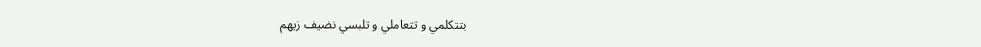بتتكلمي و تتعاملي و تلبسي نضيف زيهم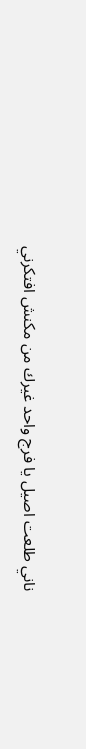ناني طلعت اصيل يا فرج واحد غيرك من مكنش افتكرني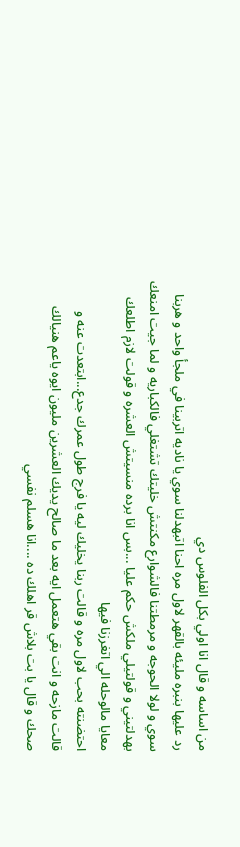من اساسه و قال انا اولي بكل الفلوس دي
رد عليها بنبره مليئه بالقهر لاول مره احنا اتبهدلنا سوي يا ناديه اتربينا في ملجأ واحد و هربنا سوي و لولا الحوجه و مرمطتنا فالشوارع مكنتش خليتك تشتغلي فالكباريه و لما جيت امنعك بهدلتيني و قولتيلي ملكش حكم عليا ...بس انا برده منسيتش العشره و قولت لازم اطلعك معايا مالوحله الي اتغرزنا فيها
احتضنته بحب لاول مره و قالت ربنا يخليك ليه يا فرج طول عمرك جدع...ابتعدت عنه و قالت مازحه و انت بقي هتعمل ايه بعد ما صالح يديك العشرين مليون ايوه ياعم هنيالك
صحك و قال يا بت بلاش قر اهلك ده ....انا هسلم نفسي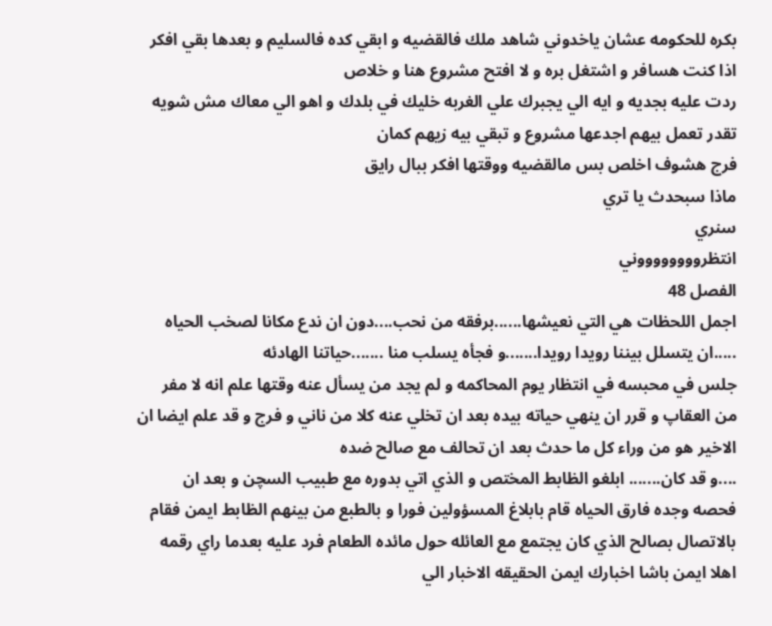بكره للحكومه عشان ياخدوني شاهد ملك فالقضيه و ابقي كده فالسليم و بعدها بقي افكر اذا كنت هسافر و اشتغل بره و لا افتح مشروع هنا و خلاص
ردت عليه بجديه و ايه الي يجبرك علي الغربه خليك في بلدك و اهو الي معاك مش شويه تقدر تعمل بيهم اجدعها مشروع و تبقي بيه زيهم كمان
فرج هشوف اخلص بس مالقضيه ووقتها افكر ببال رايق
ماذا سبحدث يا تري
سنري
انتظرووووووووني
الفصل 48
اجمل اللحظات هي التي نعيشها......برفقه من نحب....دون ان ندع مكانا لصخب الحياه .....ان يتسلل بيننا رويدا رويدا.......و فجأه يسلب منا .......حياتنا الهادئه
جلس في محبسه في انتظار يوم المحاكمه و لم يجد من يسأل عنه وقتها علم انه لا مفر من العقاپ و قرر ان ينهي حياته بيده بعد ان تخلي عنه كلا من ناني و فرج و قد علم ايضا ان الاخير هو من وراء كل ما حدث بعد ان تحالف مع صالح ضده
....و قد كان....... ابلغو الظابط المختص و الذي اتي بدوره مع طبيب السچن و بعد ان فحصه وجده فارق الحياه قام بابلاغ المسؤولين فورا و بالطبع من بينهم الظابط ايمن فقام بالاتصال بصالح الذي كان يجتمع مع العائله حول مائده الطعام فرد عليه بعدما راي رقمه اهلا ايمن باشا اخبارك ايمن الحقيقه الاخبار الي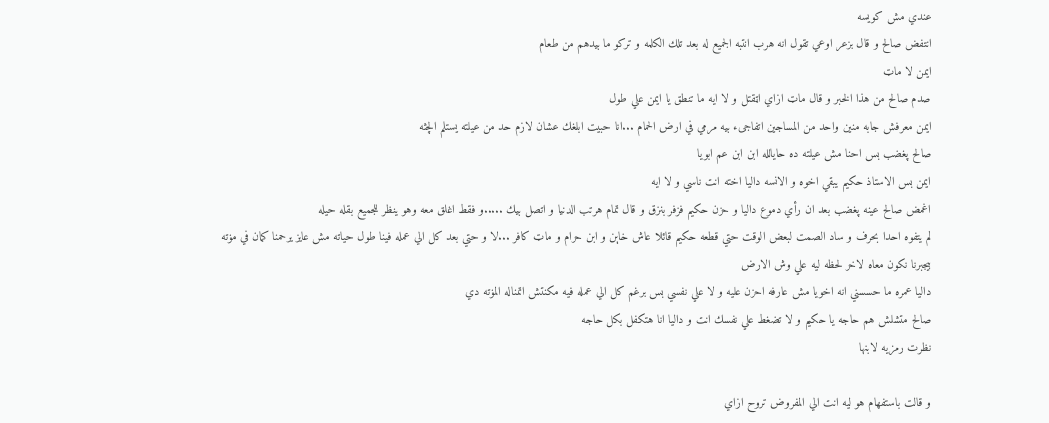عندي مش كويسه
انتفض صالح و قال بزعر اوعي تقول انه هرب انتبه الجميع له بعد تلك الكلمه و تركو ما بيدهم من طعام
ايمن لا ماټ
صدم صالح من هذا الخبر و قال ماټ ازاي اټقتل و لا ايه ما تنطق يا ايمن علي طول
ايمن معرفش جابه منين واحد من المساجين اتفاجىء بيه مرمي في ارض الحمام ...انا حبيت ابلغك عشان لازم حد من عيلته يستلم الچثه
صالح پغضب بس احنا مش عيلته ده حايالله ابن ابن عم ابويا
ايمن بس الاستاذ حكيم يبقي اخوه و الانسه داليا اخته انت ناسي و لا ايه
اغمض صالح عينه پغضب بعد ان رأي دموع داليا و حزن حكيم فزفر بنزق و قال تمام هرتب الدنيا و اتصل بيك .....و فقط اغلق معه وهو ينظر للجميع بقله حيله
لم يتفوه احدا بحرف و ساد الصمت لبعض الوقت حتي قطعه حكيم قائلا عاش خاېن و ابن حرام و ماټ كافر ...لا و حتي بعد كل الي عمله فينا طول حياته مش عايز يرحمنا كمان في مۏته بيجبرنا نكون معاه لاخر لحظه ليه علي وش الارض
داليا عمره ما حسسني انه اخويا مش عارفه احزن عليه و لا علي نفسي بس برغم كل الي عمله فيه مكنتش اتمناله المۏته دي
صالح متشلش هم حاجه يا حكيم و لا تضغط علي نفسك انت و داليا انا هتكفل بكل حاجه
نظرت رمزيه لابنها

و قالت باستفهام هو ليه انت الي المفروض تروح ازاي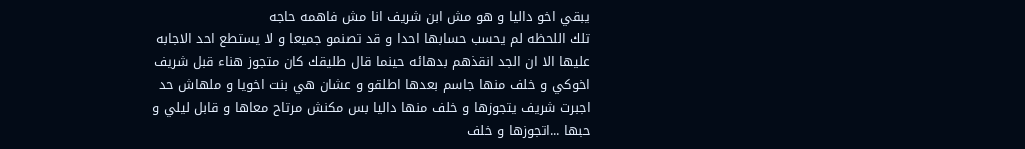يبقي اخو داليا و هو مش ابن شريف انا مش فاهمه حاجه
تلك اللحظه لم يحسب حسابها احدا و قد تصنمو جميعا و لا يستطع احد الاجابه عليها الا ان الجد انقذهم بدهائه حينما قال طليقك كان متجوز هناء قبل شريف اخوكي و خلف منها جاسم بعدها اطلقو و عشان هي بنت اخويا و ملهاش حد اجبرت شريف يتجوزها و خلف منها داليا بس مكنش مرتاح معاها و قابل ليلي و حبها ...اتجوزها و خلف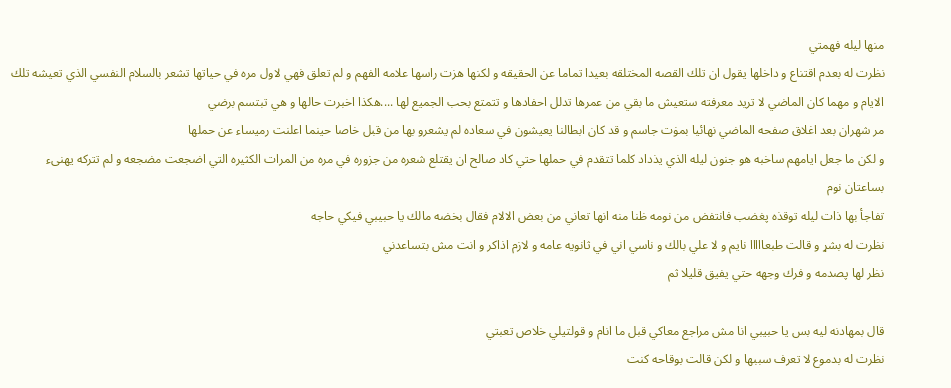منها ليله فهمتي
نظرت له بعدم اقتناع و داخلها يقول ان تلك القصه المختلقه بعيدا تماما عن الحقيقه و لكنها هزت راسها علامه الفهم و لم تعلق فهي لاول مره في حياتها تشعر بالسلام النفسي الذي تعيشه تلك الايام و مهما كان الماضي لا تريد معرفته ستعيش ما بقي من عمرها تدلل احفادها و تتمتع بحب الجميع لها ....هكذا اخبرت حالها و هي تبتسم برضي
مر شهران بعد اغلاق صفحه الماضي نهائيا بمۏت جاسم و قد كان ابطالنا يعيشون في سعاده لم يشعرو بها من قبل خاصا حينما اعلنت رميساء عن حملها
و لكن ما جعل ايامهم ساخبه هو جنون ليله الذي يذداد كلما تتقدم في حملها حتي كاد صالح ان يقتلع شعره من جزوره في مره من المرات الكثيره التي اضجعت مضجعه و لم تتركه يهنىء بساعتان نوم
تفاجأ بها ذات ليله توقذه پغضب فانتفض من نومه ظنا منه انها تعاني من بعض الالام فقال بخضه مالك يا حبيبي فيكي حاجه
نظرت له بشړ و قالت طبعااااا نايم و لا علي بالك و ناسي اني في ثانويه عامه و لازم اذاكر و انت مش بتساعدني
نظر لها پصدمه و فرك وجهه حتي يفيق قليلا ثم

قال بمهادنه ليه بس يا حبيبي انا مش مراجع معاكي قبل ما انام و قولتيلي خلاص تعبتي
نظرت له بدموع لا تعرف سببها و لكن قالت بوقاحه كنت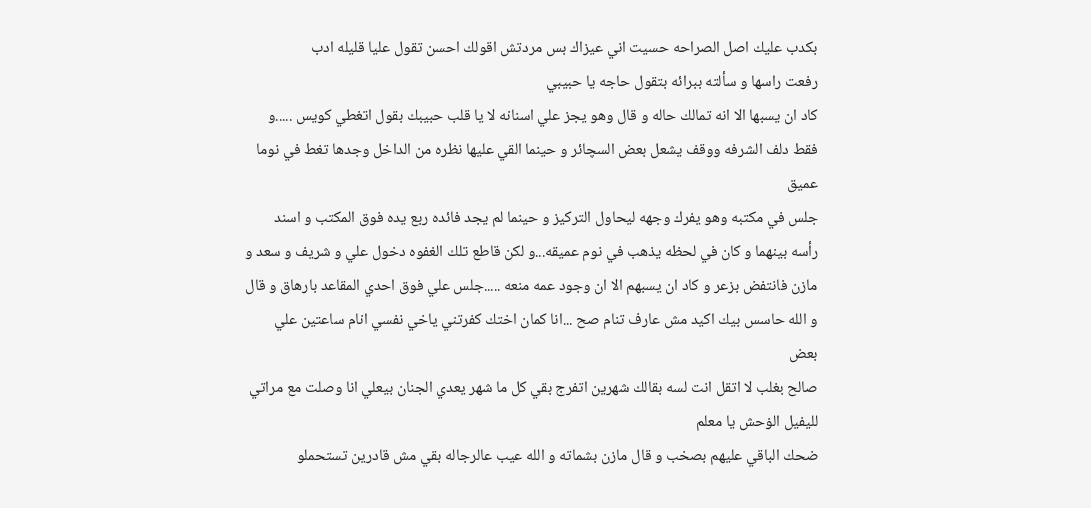بكدب عليك اصل الصراحه حسيت اني عيزاك بس مردتش اقولك احسن تقول عليا قليله ادب
رفعت راسها و سألته ببرائه بتقول حاجه يا حبيبي
كاد ان يسبها الا انه تمالك حاله و قال وهو يجز علي اسنانه لا يا قلب حبيبك بقول اتغطي كويس .....و فقط دلف الشرفه ووقف يشعل بعض السچائر و حينما القي عليها نظره من الداخل وجدها تغط في نوما عميق
جلس في مكتبه وهو يفرك وجهه ليحاول التركيز و حينما لم يجد فائده ربع يده فوق المكتب و اسند رأسه بينهما و كان في لحظه يذهب في نوم عميقه...و لكن قاطع تلك الغفوه دخول علي و شريف و سعد و مازن فانتفض بزعر و كاد ان يسبهم الا ان وجود عمه منعه .....جلس علي فوق احدي المقاعد بارهاق و قال و الله حاسس بيك اكيد مش عارف تنام صح ...انا كمان اختك كفرتني ياخي نفسي انام ساعتين علي بعض
صالح بغلب لا اتقل انت لسه بقالك شهرين اتفرج بقي كل ما شهر يعدي الجنان بيعلي انا وصلت مع مراتي لليفيل الۏحش يا معلم
ضحك الباقي عليهم بصخب و قال مازن بشماته و الله عيب عالرجاله بقي مش قادرين تستحملو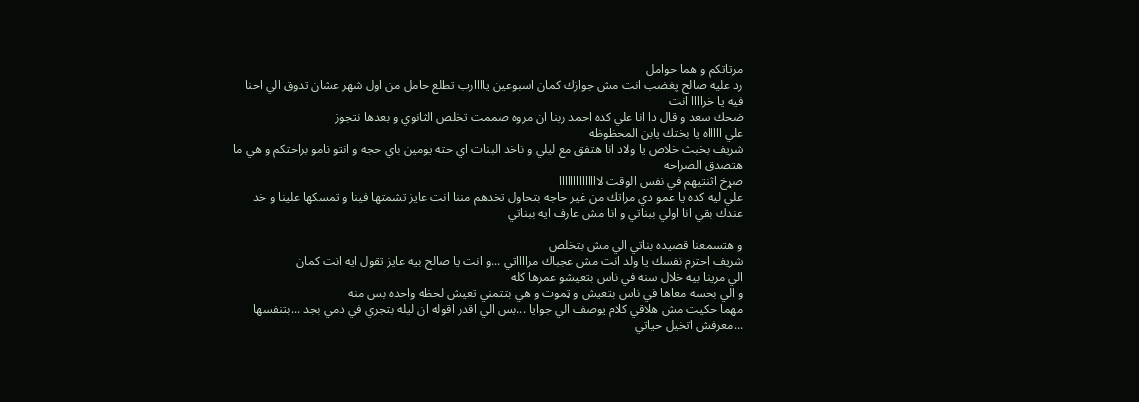مرتاتكم و هما حوامل
رد عليه صالح پغضب انت مش جوازك كمان اسبوعين ياااارب تطلع حامل من اول شهر عشان تدوق الي احنا فيه يا خراااا انت
ضحك سعد و قال دا انا علي كده احمد ربنا ان مروه صممت تخلص الثانوي و بعدها نتجوز
علي اااااه يا بختك يابن المحظوظه
شريف بخبث خلاص يا ولاد انا هتفق مع ليلي و ناخد البنات اي حته يومين باي حجه و انتو نامو براحتكم و هي ما هتصدق الصراحه
صړخ اثنتيهم في نفس الوقت لاااااااااااااا
علي ليه كده يا عمو دي مراتك من غير حاجه بتحاول تخدهم مننا انت عايز تشمتها فينا و تمسكها علينا و خد عندك بقي انا اولي ببناتي و انا مش عارف ايه ببناتي

و هتسمعنا قصيده بناتي الي مش بتخلص
شريف احترم نفسك يا ولد انت مش عجباك مرااااتي ...و انت يا صالح بيه عايز تقول ايه انت كمان
الي مرينا بيه خلال سنه في ناس بتعيشو عمرها كله
و الي بحسه معاها في ناس بتعيش و ټموت و هي بتتمني تعيش لحظه واحده بس منه
مهما حكيت مش هلاقي كلام يوصف الي جوايا ...بس الي اقدر اقوله ان ليله بتجري في دمي بجد ...بتنفسها ...معرفش اتخيل حياتي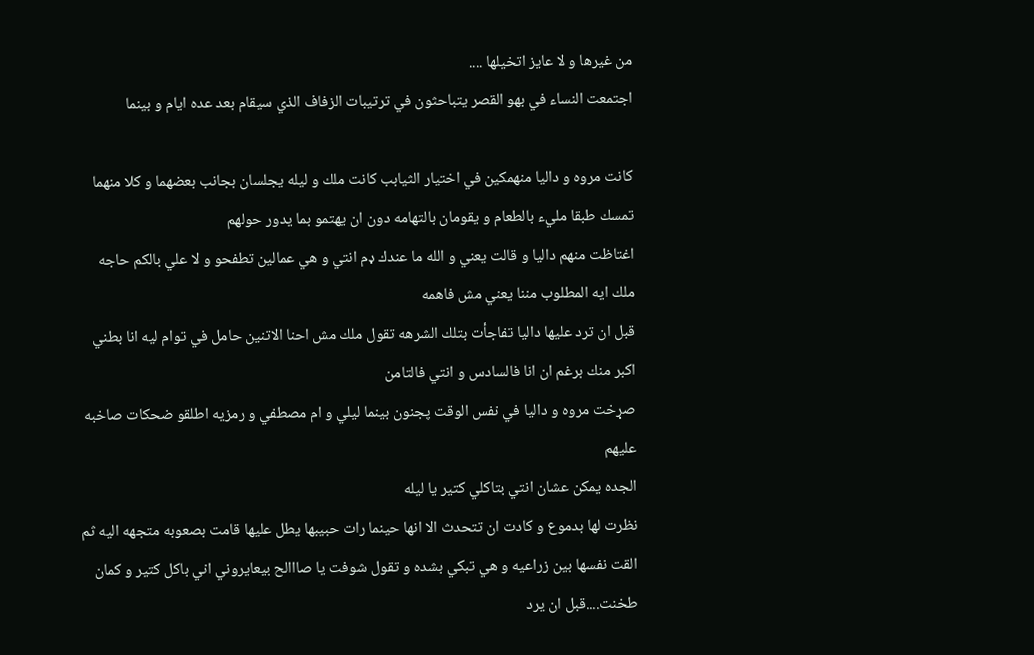من غيرها و لا عايز اتخيلها ....
اجتمعت النساء في بهو القصر يتباحثون في ترتيبات الزفاف الذي سيقام بعد عده ايام و بينما

كانت مروه و داليا منهمكين في اختيار الثيابب كانت ملك و ليله يجلسان بجانب بعضهما و كلا منهما تمسك طبقا مليء بالطعام و يقومان بالتهامه دون ان يهتمو بما يدور حولهم
اغتاظت منهم داليا و قالت يعني و الله ما عندك ډم انتي و هي عمالين تطفحو و لا علي بالكم حاجه
ملك ايه المطلوب مننا يعني مش فاهمه
قبل ان ترد عليها داليا تفاجأت بتلك الشرهه تقول ملك مش احنا الاتنين حامل في توام ليه انا بطني اكبر منك برغم ان انا فالسادس و انتي فالتامن
صړخت مروه و داليا في نفس الوقت پجنون بينما ليلي و ام مصطفي و رمزيه اطلقو ضحكات صاخبه عليهم
الجده يمكن عشان انتي بتاكلي كتير يا ليله
نظرت لها بدموع و كادت ان تتحدث الا انها حينما رات حبيبها يطل عليها قامت بصعوبه متجهه اليه ثم القت نفسها بين زراعيه و هي تبكي بشده و تقول شوفت يا صااالح بيعايروني اني باكل كتير و كمان طخنت....قبل ان يرد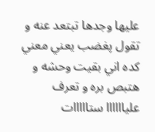عليها وجدها تبتعد عنه و تقول پغضب يعني معني كده اني بقيت وحشه و هتبص بره و تعرف علياااااا ستااااات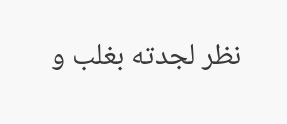نظر لجدته بغلب و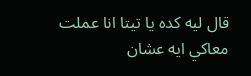قال ليه كده يا تيتا انا عملت معاكي ايه عشان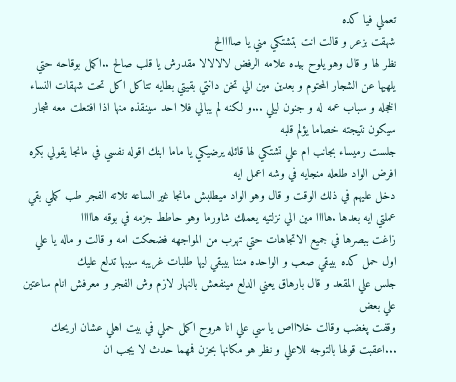تعملي فيا كده
شهقت بزعر و قالت انت بتشتكي مني يا صاااالح
نظر لها و قال وهو يلوح بيده علامه الرفض لالالالا مقدرش يا قلب صالح ..اكمل بوقاحه حتي يلهيها عن الشجار المحتوم و بعدين مين الي تخن دانتي بقيتي بطايه تتاكل اكل تحت شهقات النساء الخجله و سباب عمه له و جنون ليلي ...و لكنه لم يبالي فلا احد سينقذه منها اذا افتعلت معه شجار سيكون نتيجته خصاما يؤلم قلبه
جلست رميساء بجانب ام علي تشتكي لها قائله يرضيكي يا ماما ابنك اقوله نفسي في مانجا يقولي بكره افرض الواد طلعله منجايه في وشه اعمل ايه
دخل عليهم في ذلك الوقت و قال وهو الواد ميطلبش مانجا غير الساعه تلاته الفجر طب كملي بقي عملتي ايه بعدها .هاااا مين الي نزلتيه يعملك شاورما وهو حاطط جزمه في بوقه هااااا
زاغت ببصرها في جميع الاتجاهات حتي تهرب من المواجهه فضحكت امه و قالت و ماله يا علي اول حمل كده بيبقي صعب و الواحده مننا بيبقي ليها طلبات غريبه سيبها تدلع عليك
جلس علي المقعد و قال بارهاق يعني الدلع مينفعش بالنهار لازم وش الفجر و معرفش انام ساعتين علي بعض
وقفت پغضب وقالت خلاااص يا سي علي انا هروح اكمل حملي في بيت اهلي عشان اريحك ...اعقبت قولها بالتوجه للاعلي و نظر هو مكانها بحزن فمهما حدث لا يجب ان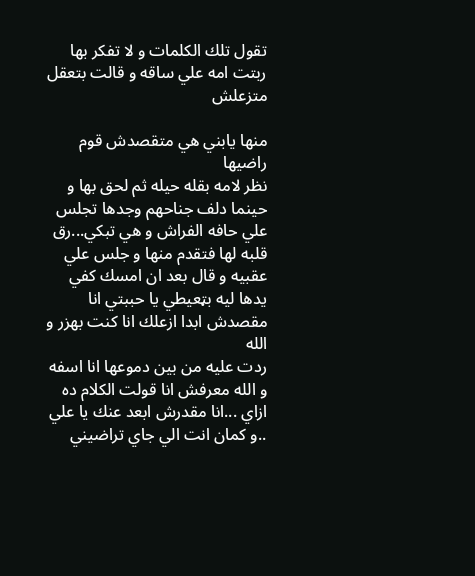تقول تلك الكلمات و لا تفكر بها
ربتت امه علي ساقه و قالت بتعقل متزعلش

منها يابني هي متقصدش قوم راضيها
نظر لامه بقله حيله ثم لحق بها و حينما دلف جناحهم وجدها تجلس علي حافه الفراش و هي تبكي...رق قلبه لها فتقدم منها و جلس علي عقبيه و قال بعد ان امسك كفي يدها ليه بټعيطي يا حببتي انا مقصدش ابدا ازعلك انا كنت بهزر و الله
ردت عليه من بين دموعها انا اسفه و الله معرفش انا قولت الكلام ده ازاي ...انا مقدرش ابعد عنك يا علي ..و كمان انت الي جاي تراضيني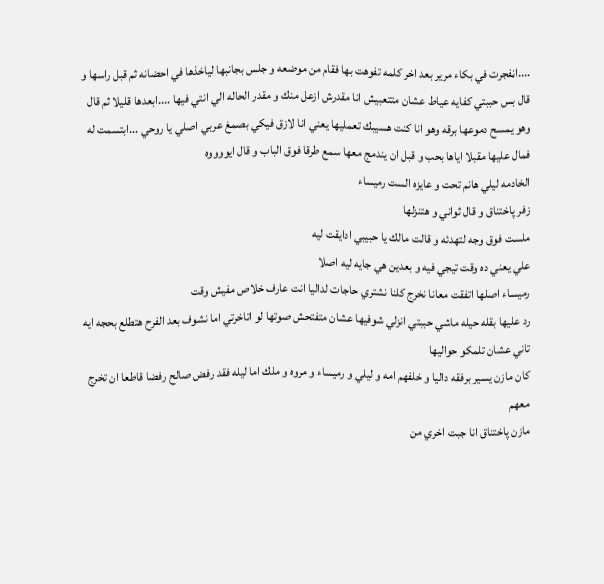....اڼفجرت في بكاء مرير بعد اخر كلمه تفوهت بها فقام من موضعه و جلس بجانبها لياخذها في احضانه ثم قبل راسها و قال بس حببتي كفايه عياط عشان متتعبيش انا مقدرش ازعل منك و مقدر الحاله الي انتي فيها ....ابعدها قليلا ثم قال وهو يمسح دموعها برقه وهو انا كنت هسيبك تعمليها يعني انا لازق فيكي بصمغ عربي اصلي يا روحي ...ابتسمت له فمال عليها مقبلا اياها بحب و قبل ان يندمج معها سمع طرقا فوق الباب و قال ايووووه
الخادمه ليلي هانم تحت و عايزه الست رميساء
زفر پاختناق و قال ثواني و هتنزلها
ملست فوق وجه لتهدئه و قالت مالك يا حبيبي ادايقت ليه
علي يعني ده وقت تيجي فيه و بعدين هي جايه ليه اصلا
رميساء اصلها اتفقت معانا نخرج كلنا نشتري حاجات لداليا انت عارف خلاص مفيش وقت
رد عليها بقله حيله ماشي حببتي انزلي شوفيها عشان متفتحش صوتها لو اتاخرتي اما نشوف بعد الفرح هتطلع بحجه ايه تاني عشان تلمكو حواليها
كان مازن يسير برفقه داليا و خلفهم امه و ليلي و رميساء و مروه و ملك اما ليله فقد رفض صالح رفضا قاطعا ان تخرج معهم
مازن پاختناق انا جبت اخري من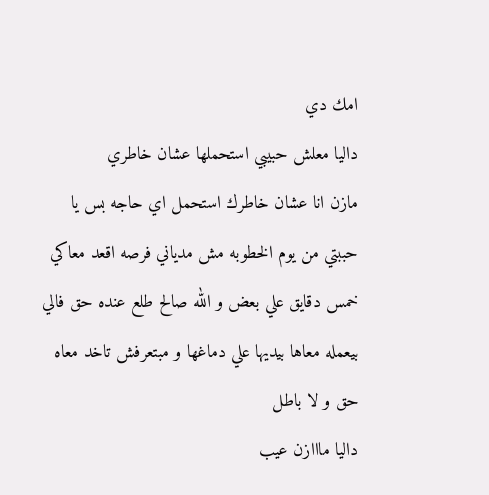امك دي
داليا معلش حبيبي استحملها عشان خاطري
مازن انا عشان خاطرك استحمل اي حاجه بس يا حببتي من يوم الخطوبه مش مدياني فرصه اقعد معاكي خمس دقايق علي بعض و الله صالح طلع عنده حق فالي بيعمله معاها بيديها علي دماغها و مبتعرفش تاخد معاه حق و لا باطل
داليا مااازن عيب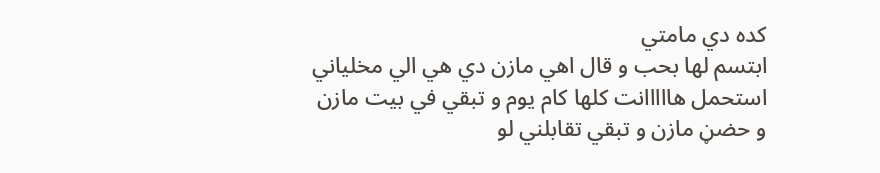كده دي مامتي
ابتسم لها بحب و قال اهي مازن دي هي الي مخلياني استحمل هااااانت كلها كام يوم و تبقي في بيت مازن و حضڼ مازن و تبقي تقابلني لو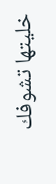خليتها تشوفك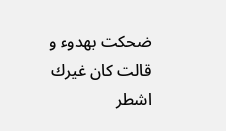ضحكت بهدوء و قالت كان غيرك اشطر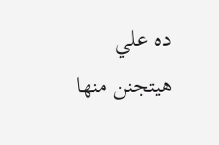ده علي هيتجنن منها